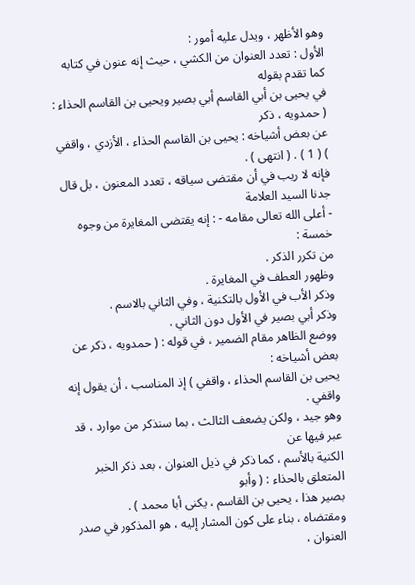وهو الأظهر ، ويدل عليه أمور :
الأول : تعدد العنوان من الكشي ، حيث إنه عنون في كتابه كما تقدم بقوله
في يحيى بن أبي القاسم أبي بصير ويحيى بن القاسم الحذاء : ( حمدويه ، ذكر
عن بعض أشياخه : يحيى بن القاسم الحذاء ، الأزدي ، واقفي ) ( 1 ) . ( انتهى ) .
فإنه لا ريب في أن مقتضى سياقه ، تعدد المعنون ، بل قال جدنا السيد العلامة
- أعلى الله تعالى مقامه - : إنه يقتضى المغايرة من وجوه خمسة :
من تكرر الذكر .
وظهور العطف في المغايرة .
وذكر الأب في الأول بالتكنية ، وفي الثاني بالاسم .
وذكر أبي بصير في الأول دون الثاني .
ووضع الظاهر مقام الضمير ، في قوله : ( حمدويه ، ذكر عن بعض أشياخه :
يحيى بن القاسم الحذاء ، واقفي ) إذ المناسب ، أن يقول إنه واقفي .
وهو جيد ، ولكن يضعف الثالث ، بما سنذكر من موارد ، قد عبر فيها عن
الكنية بالأسم ، كما ذكر في ذيل العنوان ، بعد ذكر الخبر المتعلق بالحذاء : ( وأبو
بصير هذا ، يحيى بن القاسم ، يكنى أبا محمد ) .
ومقتضاه ، بناء على كون المشار إليه ، هو المذكور في صدر العنوان ،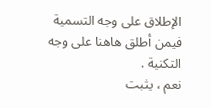الإطلاق على وجه التسمية فيمن أطلق هاهنا على وجه التكنية .
نعم ، يثبت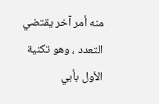منه أمر آخر يقتضي التعدد ، وهو تكنية الأول بأبي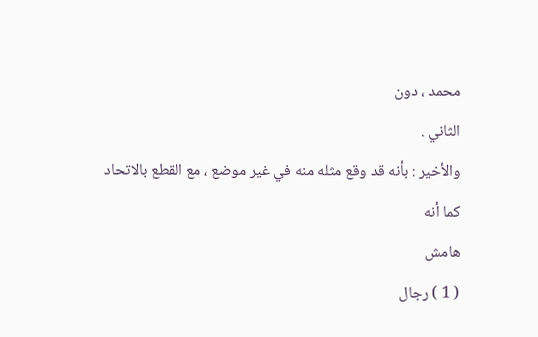محمد ، دون
الثاني .
والأخير : بأنه قد وقع مثله منه في غير موضع ، مع القطع بالاتحاد كما أنه
هامش
( 1 ) رجال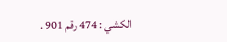الكشي : 474 رقم 901 .